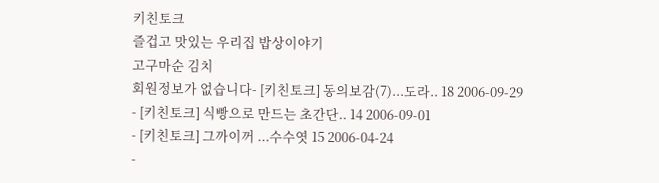키친토크
즐겁고 맛있는 우리집 밥상이야기
고구마순 김치
회원정보가 없습니다- [키친토크] 동의보감(7)...도라.. 18 2006-09-29
- [키친토크] 식빵으로 만드는 초간단.. 14 2006-09-01
- [키친토크] 그까이꺼 ...수수엿 15 2006-04-24
-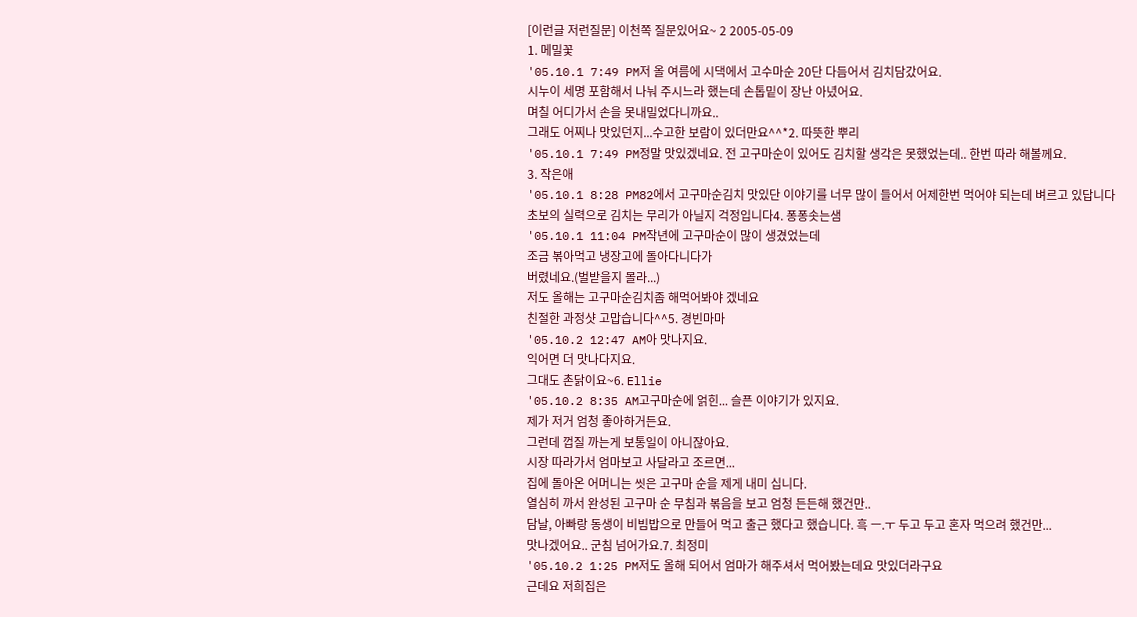[이런글 저런질문] 이천쪽 질문있어요~ 2 2005-05-09
1. 메밀꽃
'05.10.1 7:49 PM저 올 여름에 시댁에서 고수마순 20단 다듬어서 김치담갔어요.
시누이 세명 포함해서 나눠 주시느라 했는데 손톱밑이 장난 아녔어요.
며칠 어디가서 손을 못내밀었다니까요..
그래도 어찌나 맛있던지...수고한 보람이 있더만요^^*2. 따뜻한 뿌리
'05.10.1 7:49 PM정말 맛있겠네요. 전 고구마순이 있어도 김치할 생각은 못했었는데.. 한번 따라 해볼께요.
3. 작은애
'05.10.1 8:28 PM82에서 고구마순김치 맛있단 이야기를 너무 많이 들어서 어제한번 먹어야 되는데 벼르고 있답니다
초보의 실력으로 김치는 무리가 아닐지 걱정입니다4. 퐁퐁솟는샘
'05.10.1 11:04 PM작년에 고구마순이 많이 생겼었는데
조금 볶아먹고 냉장고에 돌아다니다가
버렸네요.(벌받을지 몰라...)
저도 올해는 고구마순김치좀 해먹어봐야 겠네요
친절한 과정샷 고맙습니다^^5. 경빈마마
'05.10.2 12:47 AM아 맛나지요.
익어면 더 맛나다지요.
그대도 촌닭이요~6. Ellie
'05.10.2 8:35 AM고구마순에 얽힌... 슬픈 이야기가 있지요.
제가 저거 엄청 좋아하거든요.
그런데 껍질 까는게 보통일이 아니잖아요.
시장 따라가서 엄마보고 사달라고 조르면...
집에 돌아온 어머니는 씻은 고구마 순을 제게 내미 십니다.
열심히 까서 완성된 고구마 순 무침과 볶음을 보고 엄청 든든해 했건만..
담날, 아빠랑 동생이 비빔밥으로 만들어 먹고 출근 했다고 했습니다. 흑 ㅡ.ㅜ 두고 두고 혼자 먹으려 했건만...
맛나겠어요.. 군침 넘어가요.7. 최정미
'05.10.2 1:25 PM저도 올해 되어서 엄마가 해주셔서 먹어봤는데요 맛있더라구요
근데요 저희집은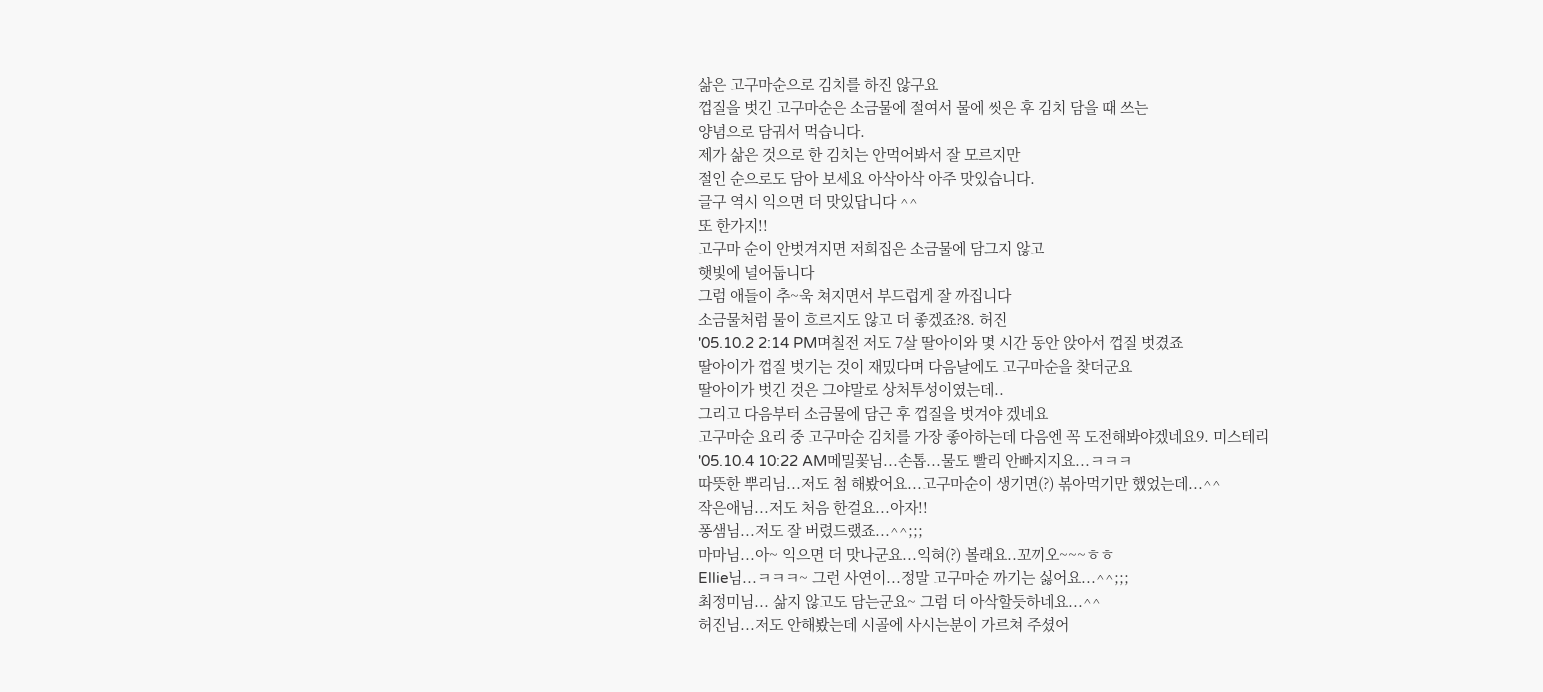삶은 고구마순으로 김치를 하진 않구요
껍질을 벗긴 고구마순은 소금물에 절여서 물에 씻은 후 김치 담을 때 쓰는
양념으로 담궈서 먹습니다.
제가 삶은 것으로 한 김치는 안먹어봐서 잘 모르지만
절인 순으로도 담아 보세요 아삭아삭 아주 맛있습니다.
글구 역시 익으면 더 맛있답니다 ^^
또 한가지!!
고구마 순이 안벗겨지면 저희집은 소금물에 담그지 않고
햇빛에 널어둡니다
그럼 애들이 추~욱 쳐지면서 부드럽게 잘 까집니다
소금물처럼 물이 흐르지도 않고 더 좋겠죠?8. 허진
'05.10.2 2:14 PM며칠전 저도 7살 딸아이와 몇 시간 동안 앉아서 껍질 벗겼죠
딸아이가 껍질 벗기는 것이 재밌다며 다음날에도 고구마순을 찾더군요
딸아이가 벗긴 것은 그야말로 상처투성이였는데..
그리고 다음부터 소금물에 담근 후 껍질을 벗겨야 겠네요
고구마순 요리 중 고구마순 김치를 가장 좋아하는데 다음엔 꼭 도전해봐야겠네요9. 미스테리
'05.10.4 10:22 AM메밀꽃님...손톱...물도 빨리 안빠지지요...ㅋㅋㅋ
따뜻한 뿌리님...저도 첨 해봤어요...고구마순이 생기면(?) 볶아먹기만 했었는데...^^
작은애님...저도 처음 한걸요...아자!!
퐁샘님...저도 잘 버렸드랬죠...^^;;;
마마님...아~ 익으면 더 맛나군요...익혀(?) 볼래요..꼬끼오~~~ㅎㅎ
Ellie님...ㅋㅋㅋ~ 그런 사연이...정말 고구마순 까기는 싫어요...^^;;;
최정미님... 삶지 않고도 담는군요~ 그럼 더 아삭할듯하네요...^^
허진님...저도 안해봤는데 시골에 사시는분이 가르쳐 주셨어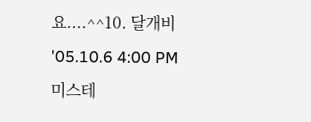요....^^10. 달개비
'05.10.6 4:00 PM미스테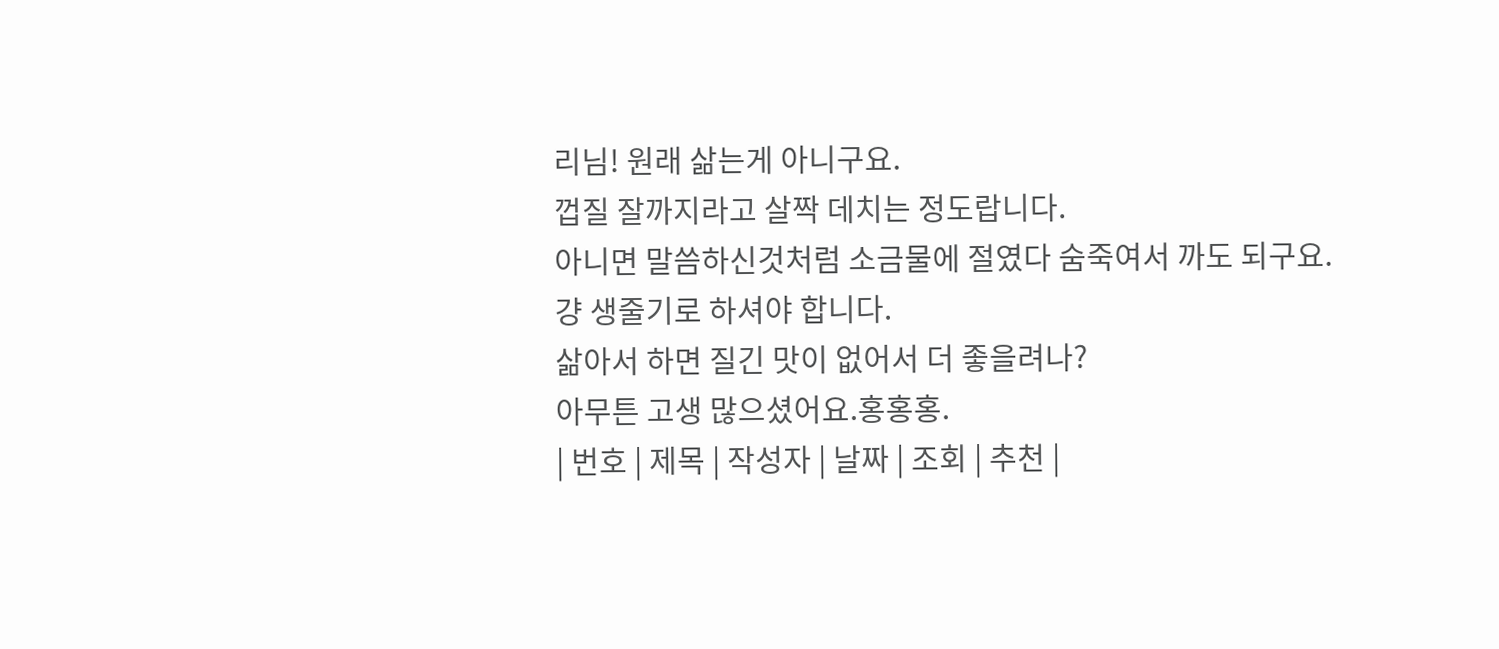리님! 원래 삶는게 아니구요.
껍질 잘까지라고 살짝 데치는 정도랍니다.
아니면 말씀하신것처럼 소금물에 절였다 숨죽여서 까도 되구요.
걍 생줄기로 하셔야 합니다.
삶아서 하면 질긴 맛이 없어서 더 좋을려나?
아무튼 고생 많으셨어요.홍홍홍.
| 번호 | 제목 | 작성자 | 날짜 | 조회 | 추천 |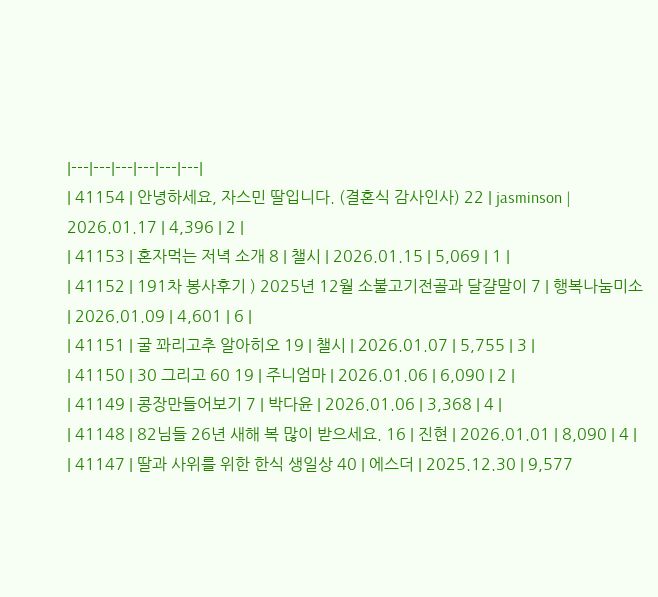|---|---|---|---|---|---|
| 41154 | 안녕하세요, 자스민 딸입니다. (결혼식 감사인사) 22 | jasminson | 2026.01.17 | 4,396 | 2 |
| 41153 | 혼자먹는 저녁 소개 8 | 챌시 | 2026.01.15 | 5,069 | 1 |
| 41152 | 191차 봉사후기 ) 2025년 12월 소불고기전골과 달걀말이 7 | 행복나눔미소 | 2026.01.09 | 4,601 | 6 |
| 41151 | 굴 꽈리고추 알아히오 19 | 챌시 | 2026.01.07 | 5,755 | 3 |
| 41150 | 30 그리고 60 19 | 주니엄마 | 2026.01.06 | 6,090 | 2 |
| 41149 | 콩장만들어보기 7 | 박다윤 | 2026.01.06 | 3,368 | 4 |
| 41148 | 82님들 26년 새해 복 많이 받으세요. 16 | 진현 | 2026.01.01 | 8,090 | 4 |
| 41147 | 딸과 사위를 위한 한식 생일상 40 | 에스더 | 2025.12.30 | 9,577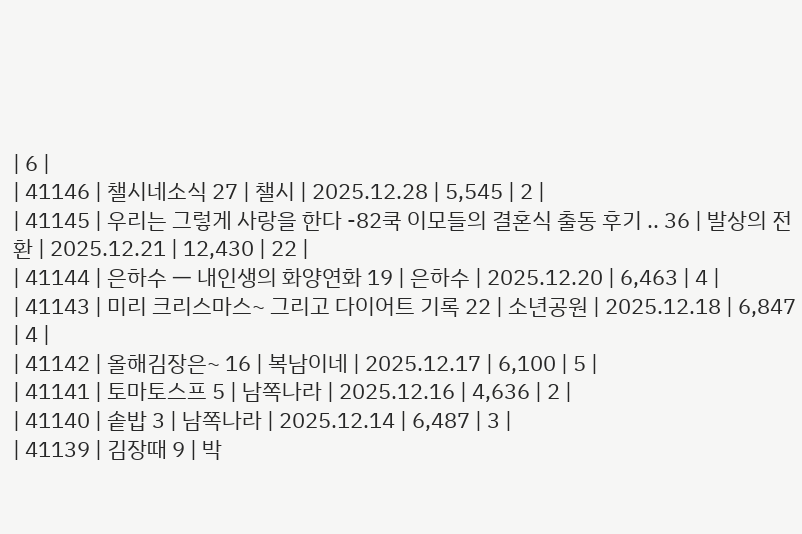| 6 |
| 41146 | 챌시네소식 27 | 챌시 | 2025.12.28 | 5,545 | 2 |
| 41145 | 우리는 그렇게 사랑을 한다 -82쿡 이모들의 결혼식 출동 후기 .. 36 | 발상의 전환 | 2025.12.21 | 12,430 | 22 |
| 41144 | 은하수 ㅡ 내인생의 화양연화 19 | 은하수 | 2025.12.20 | 6,463 | 4 |
| 41143 | 미리 크리스마스~ 그리고 다이어트 기록 22 | 소년공원 | 2025.12.18 | 6,847 | 4 |
| 41142 | 올해김장은~ 16 | 복남이네 | 2025.12.17 | 6,100 | 5 |
| 41141 | 토마토스프 5 | 남쪽나라 | 2025.12.16 | 4,636 | 2 |
| 41140 | 솥밥 3 | 남쪽나라 | 2025.12.14 | 6,487 | 3 |
| 41139 | 김장때 9 | 박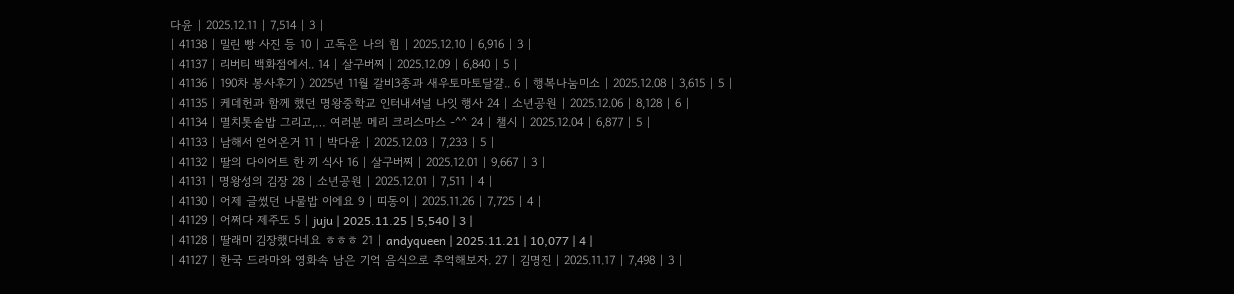다윤 | 2025.12.11 | 7,514 | 3 |
| 41138 | 밀린 빵 사진 등 10 | 고독은 나의 힘 | 2025.12.10 | 6,916 | 3 |
| 41137 | 리버티 백화점에서.. 14 | 살구버찌 | 2025.12.09 | 6,840 | 5 |
| 41136 | 190차 봉사후기 ) 2025년 11월 갈비3종과 새우토마토달걀.. 6 | 행복나눔미소 | 2025.12.08 | 3,615 | 5 |
| 41135 | 케데헌과 함께 했던 명왕중학교 인터내셔널 나잇 행사 24 | 소년공원 | 2025.12.06 | 8,128 | 6 |
| 41134 | 멸치톳솥밥 그리고,… 여러분 메리 크리스마스 -^^ 24 | 챌시 | 2025.12.04 | 6,877 | 5 |
| 41133 | 남해서 얻어온거 11 | 박다윤 | 2025.12.03 | 7,233 | 5 |
| 41132 | 딸의 다이어트 한 끼 식사 16 | 살구버찌 | 2025.12.01 | 9,667 | 3 |
| 41131 | 명왕성의 김장 28 | 소년공원 | 2025.12.01 | 7,511 | 4 |
| 41130 | 어제 글썼던 나물밥 이에요 9 | 띠동이 | 2025.11.26 | 7,725 | 4 |
| 41129 | 어쩌다 제주도 5 | juju | 2025.11.25 | 5,540 | 3 |
| 41128 | 딸래미 김장했다네요 ㅎㅎㅎ 21 | andyqueen | 2025.11.21 | 10,077 | 4 |
| 41127 | 한국 드라마와 영화속 남은 기억 음식으로 추억해보자. 27 | 김명진 | 2025.11.17 | 7,498 | 3 |